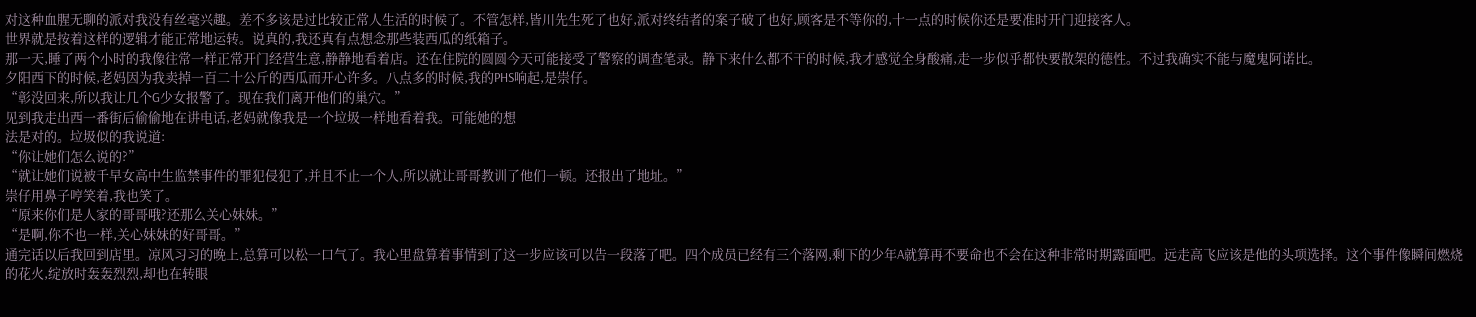对这种血腥无聊的派对我没有丝毫兴趣。差不多该是过比较正常人生活的时候了。不管怎样,皆川先生死了也好,派对终结者的案子破了也好,顾客是不等你的,十一点的时候你还是要准时开门迎接客人。
世界就是按着这样的逻辑才能正常地运转。说真的,我还真有点想念那些装西瓜的纸箱子。
那一天,睡了两个小时的我像往常一样正常开门经营生意,静静地看着店。还在住院的圆圆今天可能接受了警察的调查笔录。静下来什么都不干的时候,我才感觉全身酸痛,走一步似乎都快要散架的德性。不过我确实不能与魔鬼阿诺比。
夕阳西下的时候,老妈因为我卖掉一百二十公斤的西瓜而开心许多。八点多的时候,我的PHS响起,是崇仔。
“彰没回来,所以我让几个G少女报警了。现在我们离开他们的巢穴。”
见到我走出西一番街后偷偷地在讲电话,老妈就像我是一个垃圾一样地看着我。可能她的想
法是对的。垃圾似的我说道:
“你让她们怎么说的?”
“就让她们说被千早女高中生监禁事件的罪犯侵犯了,并且不止一个人,所以就让哥哥教训了他们一顿。还报出了地址。”
崇仔用鼻子哼笑着,我也笑了。
“原来你们是人家的哥哥哦?还那么关心妹妹。”
“是啊,你不也一样,关心妹妹的好哥哥。”
通完话以后我回到店里。凉风习习的晚上,总算可以松一口气了。我心里盘算着事情到了这一步应该可以告一段落了吧。四个成员已经有三个落网,剩下的少年A就算再不要命也不会在这种非常时期露面吧。远走高飞应该是他的头项选择。这个事件像瞬间燃烧的花火,绽放时轰轰烈烈,却也在转眼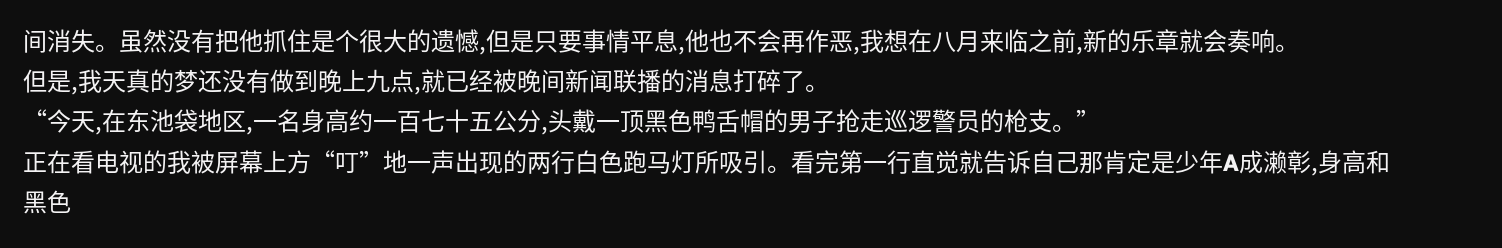间消失。虽然没有把他抓住是个很大的遗憾,但是只要事情平息,他也不会再作恶,我想在八月来临之前,新的乐章就会奏响。
但是,我天真的梦还没有做到晚上九点,就已经被晚间新闻联播的消息打碎了。
“今天,在东池袋地区,一名身高约一百七十五公分,头戴一顶黑色鸭舌帽的男子抢走巡逻警员的枪支。”
正在看电视的我被屏幕上方“叮”地一声出现的两行白色跑马灯所吸引。看完第一行直觉就告诉自己那肯定是少年A成濑彰,身高和黑色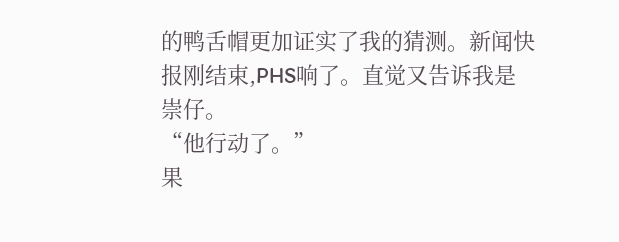的鸭舌帽更加证实了我的猜测。新闻快报刚结束,PHS响了。直觉又告诉我是崇仔。
“他行动了。”
果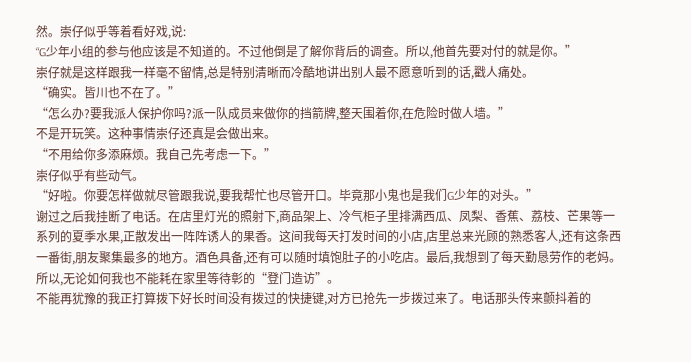然。崇仔似乎等着看好戏,说:
“G少年小组的参与他应该是不知道的。不过他倒是了解你背后的调查。所以,他首先要对付的就是你。”
崇仔就是这样跟我一样毫不留情,总是特别清晰而冷酷地讲出别人最不愿意听到的话,戳人痛处。
“确实。皆川也不在了。”
“怎么办?要我派人保护你吗?派一队成员来做你的挡箭牌,整天围着你,在危险时做人墙。”
不是开玩笑。这种事情崇仔还真是会做出来。
“不用给你多添麻烦。我自己先考虑一下。”
崇仔似乎有些动气。
“好啦。你要怎样做就尽管跟我说,要我帮忙也尽管开口。毕竟那小鬼也是我们G少年的对头。”
谢过之后我挂断了电话。在店里灯光的照射下,商品架上、冷气柜子里排满西瓜、凤梨、香蕉、荔枝、芒果等一系列的夏季水果,正散发出一阵阵诱人的果香。这间我每天打发时间的小店,店里总来光顾的熟悉客人,还有这条西一番街,朋友聚集最多的地方。酒色具备,还有可以随时填饱肚子的小吃店。最后,我想到了每天勤恳劳作的老妈。
所以,无论如何我也不能耗在家里等待彰的“登门造访”。
不能再犹豫的我正打算拨下好长时间没有拨过的快捷键,对方已抢先一步拨过来了。电话那头传来颤抖着的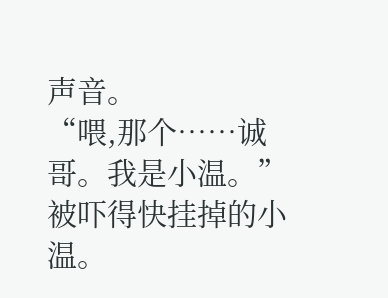声音。
“喂,那个……诚哥。我是小温。”
被吓得快挂掉的小温。